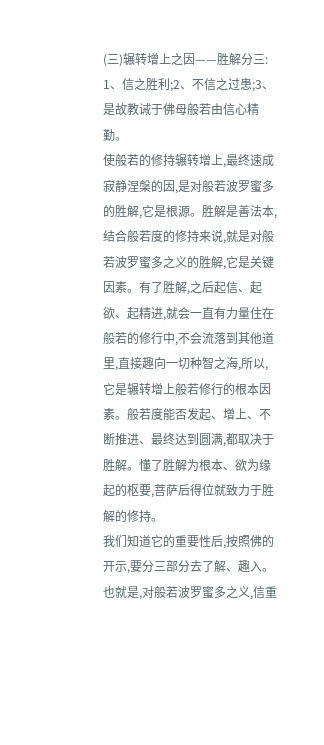(三)辗转增上之因——胜解分三:
1、信之胜利;2、不信之过患;3、是故教诫于佛母般若由信心精勤。
使般若的修持辗转增上,最终速成寂静涅槃的因,是对般若波罗蜜多的胜解,它是根源。胜解是善法本,结合般若度的修持来说,就是对般若波罗蜜多之义的胜解,它是关键因素。有了胜解,之后起信、起欲、起精进,就会一直有力量住在般若的修行中,不会流落到其他道里,直接趣向一切种智之海,所以,它是辗转增上般若修行的根本因素。般若度能否发起、增上、不断推进、最终达到圆满,都取决于胜解。懂了胜解为根本、欲为缘起的枢要,菩萨后得位就致力于胜解的修持。
我们知道它的重要性后,按照佛的开示,要分三部分去了解、趣入。也就是,对般若波罗蜜多之义,信重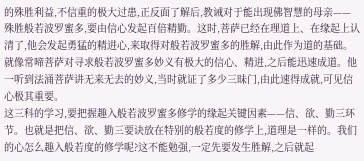的殊胜利益,不信重的极大过患,正反面了解后,教诫对于能出现佛智慧的母亲——殊胜般若波罗蜜多,要由信心发起百倍精勤。这时,菩萨已经在理道上、在缘起上认清了,他会发起勇猛的精进心,来取得对般若波罗蜜多的胜解,由此作为道的基础。就像常啼菩萨对寻求般若波罗蜜多妙义有极大的信心、精进,之后能迅速成道。他一听到法涌菩萨讲无来无去的妙义,当时就证了多少三昧门,由此速得成就,可见信心极其重要。
这三科的学习,要把握趣入般若波罗蜜多修学的缘起关键因素——信、欲、勤三环节。也就是把信、欲、勤三要诀放在特别的般若度的修学上,道理是一样的。我们的心怎么趣入般若度的修学呢?这不能勉强,一定先要发生胜解,之后就起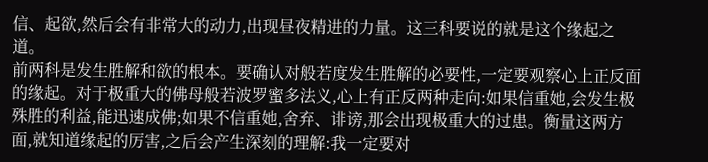信、起欲,然后会有非常大的动力,出现昼夜精进的力量。这三科要说的就是这个缘起之道。
前两科是发生胜解和欲的根本。要确认对般若度发生胜解的必要性,一定要观察心上正反面的缘起。对于极重大的佛母般若波罗蜜多法义,心上有正反两种走向:如果信重她,会发生极殊胜的利益,能迅速成佛;如果不信重她,舍弃、诽谤,那会出现极重大的过患。衡量这两方面,就知道缘起的厉害,之后会产生深刻的理解:我一定要对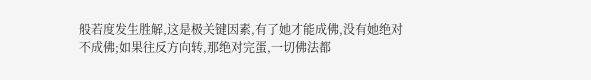般若度发生胜解,这是极关键因素,有了她才能成佛,没有她绝对不成佛;如果往反方向转,那绝对完蛋,一切佛法都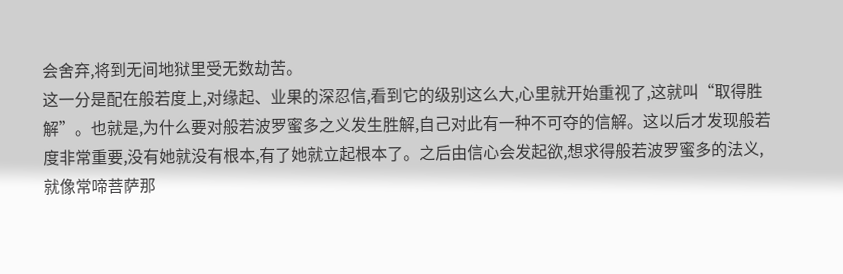会舍弃,将到无间地狱里受无数劫苦。
这一分是配在般若度上,对缘起、业果的深忍信,看到它的级别这么大,心里就开始重视了,这就叫“取得胜解”。也就是,为什么要对般若波罗蜜多之义发生胜解,自己对此有一种不可夺的信解。这以后才发现般若度非常重要,没有她就没有根本,有了她就立起根本了。之后由信心会发起欲,想求得般若波罗蜜多的法义,就像常啼菩萨那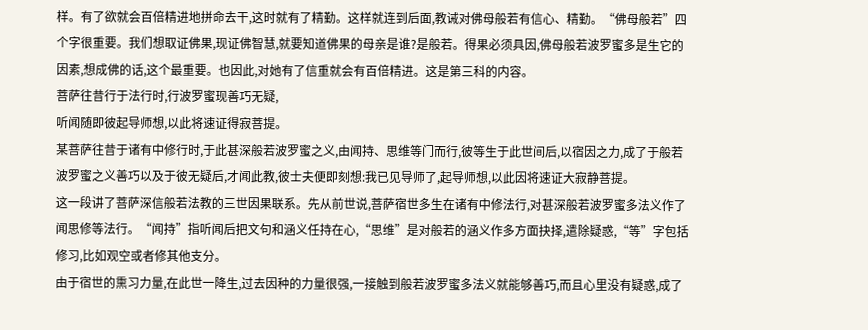样。有了欲就会百倍精进地拼命去干,这时就有了精勤。这样就连到后面,教诫对佛母般若有信心、精勤。“佛母般若”四个字很重要。我们想取证佛果,现证佛智慧,就要知道佛果的母亲是谁?是般若。得果必须具因,佛母般若波罗蜜多是生它的因素,想成佛的话,这个最重要。也因此,对她有了信重就会有百倍精进。这是第三科的内容。
菩萨往昔行于法行时,行波罗蜜现善巧无疑,
听闻随即彼起导师想,以此将速证得寂菩提。
某菩萨往昔于诸有中修行时,于此甚深般若波罗蜜之义,由闻持、思维等门而行,彼等生于此世间后,以宿因之力,成了于般若波罗蜜之义善巧以及于彼无疑后,才闻此教,彼士夫便即刻想:我已见导师了,起导师想,以此因将速证大寂静菩提。
这一段讲了菩萨深信般若法教的三世因果联系。先从前世说,菩萨宿世多生在诸有中修法行,对甚深般若波罗蜜多法义作了闻思修等法行。“闻持”指听闻后把文句和涵义任持在心,“思维”是对般若的涵义作多方面抉择,遣除疑惑,“等”字包括修习,比如观空或者修其他支分。
由于宿世的熏习力量,在此世一降生,过去因种的力量很强,一接触到般若波罗蜜多法义就能够善巧,而且心里没有疑惑,成了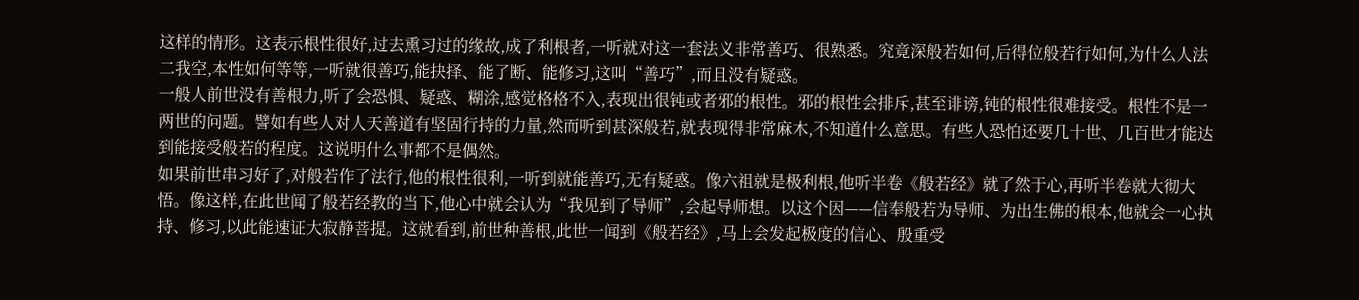这样的情形。这表示根性很好,过去熏习过的缘故,成了利根者,一听就对这一套法义非常善巧、很熟悉。究竟深般若如何,后得位般若行如何,为什么人法二我空,本性如何等等,一听就很善巧,能抉择、能了断、能修习,这叫“善巧”,而且没有疑惑。
一般人前世没有善根力,听了会恐惧、疑惑、糊涂,感觉格格不入,表现出很钝或者邪的根性。邪的根性会排斥,甚至诽谤,钝的根性很难接受。根性不是一两世的问题。譬如有些人对人天善道有坚固行持的力量,然而听到甚深般若,就表现得非常麻木,不知道什么意思。有些人恐怕还要几十世、几百世才能达到能接受般若的程度。这说明什么事都不是偶然。
如果前世串习好了,对般若作了法行,他的根性很利,一听到就能善巧,无有疑惑。像六祖就是极利根,他听半卷《般若经》就了然于心,再听半卷就大彻大悟。像这样,在此世闻了般若经教的当下,他心中就会认为“我见到了导师”,会起导师想。以这个因——信奉般若为导师、为出生佛的根本,他就会一心执持、修习,以此能速证大寂静菩提。这就看到,前世种善根,此世一闻到《般若经》,马上会发起极度的信心、殷重受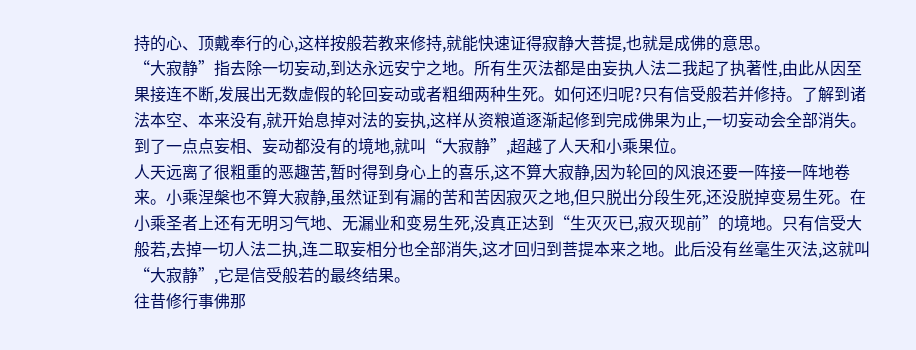持的心、顶戴奉行的心,这样按般若教来修持,就能快速证得寂静大菩提,也就是成佛的意思。
“大寂静”指去除一切妄动,到达永远安宁之地。所有生灭法都是由妄执人法二我起了执著性,由此从因至果接连不断,发展出无数虚假的轮回妄动或者粗细两种生死。如何还归呢?只有信受般若并修持。了解到诸法本空、本来没有,就开始息掉对法的妄执,这样从资粮道逐渐起修到完成佛果为止,一切妄动会全部消失。到了一点点妄相、妄动都没有的境地,就叫“大寂静”,超越了人天和小乘果位。
人天远离了很粗重的恶趣苦,暂时得到身心上的喜乐,这不算大寂静,因为轮回的风浪还要一阵接一阵地卷来。小乘涅槃也不算大寂静,虽然证到有漏的苦和苦因寂灭之地,但只脱出分段生死,还没脱掉变易生死。在小乘圣者上还有无明习气地、无漏业和变易生死,没真正达到“生灭灭已,寂灭现前”的境地。只有信受大般若,去掉一切人法二执,连二取妄相分也全部消失,这才回归到菩提本来之地。此后没有丝毫生灭法,这就叫“大寂静”,它是信受般若的最终结果。
往昔修行事佛那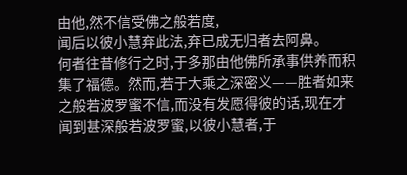由他,然不信受佛之般若度,
闻后以彼小慧弃此法,弃已成无归者去阿鼻。
何者往昔修行之时,于多那由他佛所承事供养而积集了福德。然而,若于大乘之深密义——胜者如来之般若波罗蜜不信,而没有发愿得彼的话,现在才闻到甚深般若波罗蜜,以彼小慧者,于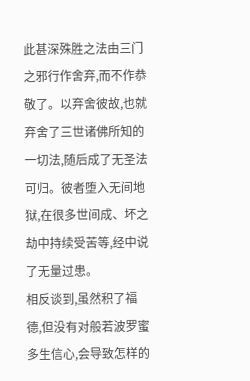此甚深殊胜之法由三门之邪行作舍弃,而不作恭敬了。以弃舍彼故,也就弃舍了三世诸佛所知的一切法,随后成了无圣法可归。彼者堕入无间地狱,在很多世间成、坏之劫中持续受苦等,经中说了无量过患。
相反谈到,虽然积了福德,但没有对般若波罗蜜多生信心,会导致怎样的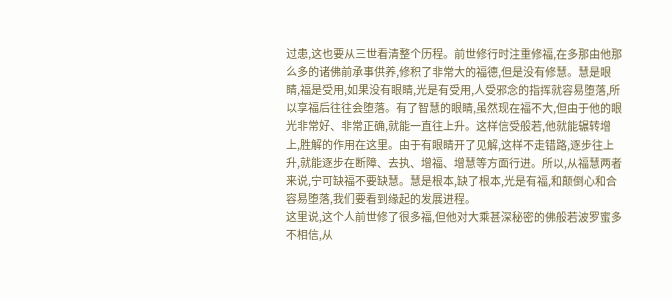过患,这也要从三世看清整个历程。前世修行时注重修福,在多那由他那么多的诸佛前承事供养,修积了非常大的福德,但是没有修慧。慧是眼睛,福是受用,如果没有眼睛,光是有受用,人受邪念的指挥就容易堕落,所以享福后往往会堕落。有了智慧的眼睛,虽然现在福不大,但由于他的眼光非常好、非常正确,就能一直往上升。这样信受般若,他就能辗转增上,胜解的作用在这里。由于有眼睛开了见解,这样不走错路,逐步往上升,就能逐步在断障、去执、增福、增慧等方面行进。所以,从福慧两者来说,宁可缺福不要缺慧。慧是根本,缺了根本,光是有福,和颠倒心和合容易堕落,我们要看到缘起的发展进程。
这里说,这个人前世修了很多福,但他对大乘甚深秘密的佛般若波罗蜜多不相信,从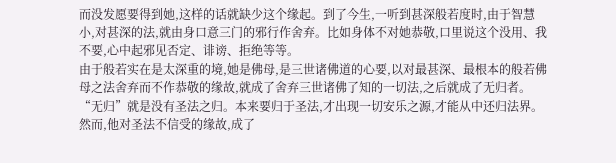而没发愿要得到她,这样的话就缺少这个缘起。到了今生,一听到甚深般若度时,由于智慧小,对甚深的法,就由身口意三门的邪行作舍弃。比如身体不对她恭敬,口里说这个没用、我不要,心中起邪见否定、诽谤、拒绝等等。
由于般若实在是太深重的境,她是佛母,是三世诸佛道的心要,以对最甚深、最根本的般若佛母之法舍弃而不作恭敬的缘故,就成了舍弃三世诸佛了知的一切法,之后就成了无归者。“无归”就是没有圣法之归。本来要归于圣法,才出现一切安乐之源,才能从中还归法界。然而,他对圣法不信受的缘故,成了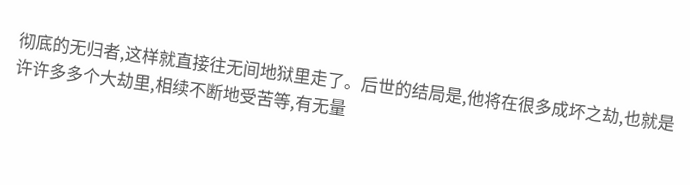彻底的无归者,这样就直接往无间地狱里走了。后世的结局是,他将在很多成坏之劫,也就是许许多多个大劫里,相续不断地受苦等,有无量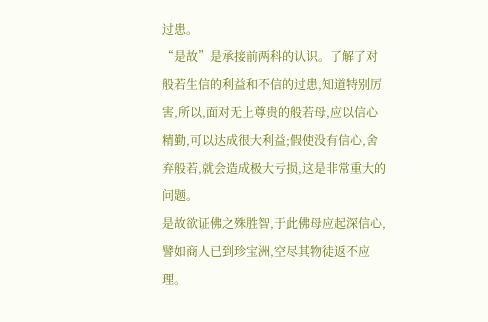过患。
“是故”是承接前两科的认识。了解了对般若生信的利益和不信的过患,知道特别厉害,所以,面对无上尊贵的般若母,应以信心精勤,可以达成很大利益;假使没有信心,舍弃般若,就会造成极大亏损,这是非常重大的问题。
是故欲证佛之殊胜智,于此佛母应起深信心,
譬如商人已到珍宝洲,空尽其物徒返不应理。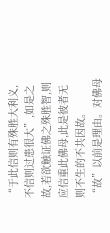“于此信则有殊胜大利义,不信则过患很大”,如是之故,若欲触证佛之殊胜智,则应信重此佛母,此是彼者无则不生的不共因故。
“故”以前是理由。对佛母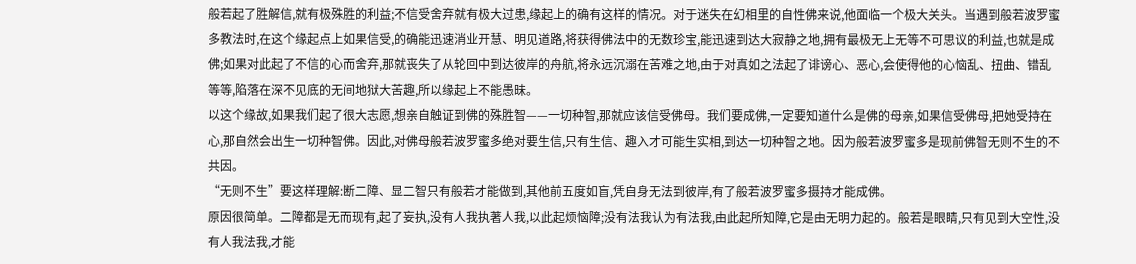般若起了胜解信,就有极殊胜的利益;不信受舍弃就有极大过患,缘起上的确有这样的情况。对于迷失在幻相里的自性佛来说,他面临一个极大关头。当遇到般若波罗蜜多教法时,在这个缘起点上如果信受,的确能迅速消业开慧、明见道路,将获得佛法中的无数珍宝,能迅速到达大寂静之地,拥有最极无上无等不可思议的利益,也就是成佛;如果对此起了不信的心而舍弃,那就丧失了从轮回中到达彼岸的舟航,将永远沉溺在苦难之地,由于对真如之法起了诽谤心、恶心,会使得他的心恼乱、扭曲、错乱等等,陷落在深不见底的无间地狱大苦趣,所以缘起上不能愚昧。
以这个缘故,如果我们起了很大志愿,想亲自触证到佛的殊胜智——一切种智,那就应该信受佛母。我们要成佛,一定要知道什么是佛的母亲,如果信受佛母,把她受持在心,那自然会出生一切种智佛。因此,对佛母般若波罗蜜多绝对要生信,只有生信、趣入才可能生实相,到达一切种智之地。因为般若波罗蜜多是现前佛智无则不生的不共因。
“无则不生”要这样理解:断二障、显二智只有般若才能做到,其他前五度如盲,凭自身无法到彼岸,有了般若波罗蜜多摄持才能成佛。
原因很简单。二障都是无而现有,起了妄执,没有人我执著人我,以此起烦恼障;没有法我认为有法我,由此起所知障,它是由无明力起的。般若是眼睛,只有见到大空性,没有人我法我,才能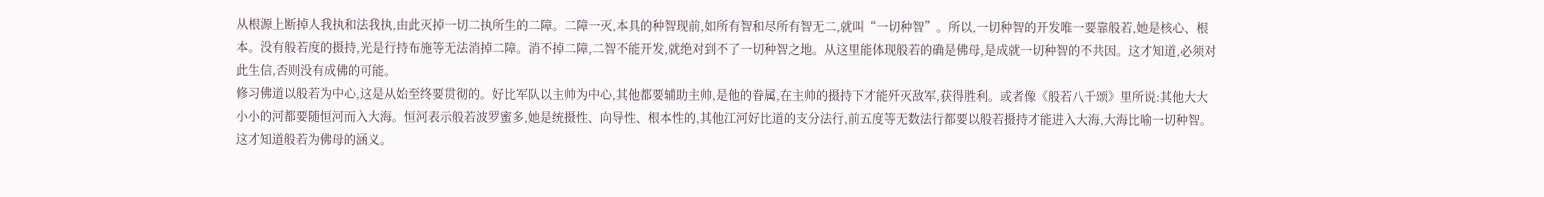从根源上断掉人我执和法我执,由此灭掉一切二执所生的二障。二障一灭,本具的种智现前,如所有智和尽所有智无二,就叫“一切种智”。所以,一切种智的开发唯一要靠般若,她是核心、根本。没有般若度的摄持,光是行持布施等无法消掉二障。消不掉二障,二智不能开发,就绝对到不了一切种智之地。从这里能体现般若的确是佛母,是成就一切种智的不共因。这才知道,必须对此生信,否则没有成佛的可能。
修习佛道以般若为中心,这是从始至终要贯彻的。好比军队以主帅为中心,其他都要辅助主帅,是他的眷属,在主帅的摄持下才能歼灭敌军,获得胜利。或者像《般若八千颂》里所说:其他大大小小的河都要随恒河而入大海。恒河表示般若波罗蜜多,她是统摄性、向导性、根本性的,其他江河好比道的支分法行,前五度等无数法行都要以般若摄持才能进入大海,大海比喻一切种智。这才知道般若为佛母的涵义。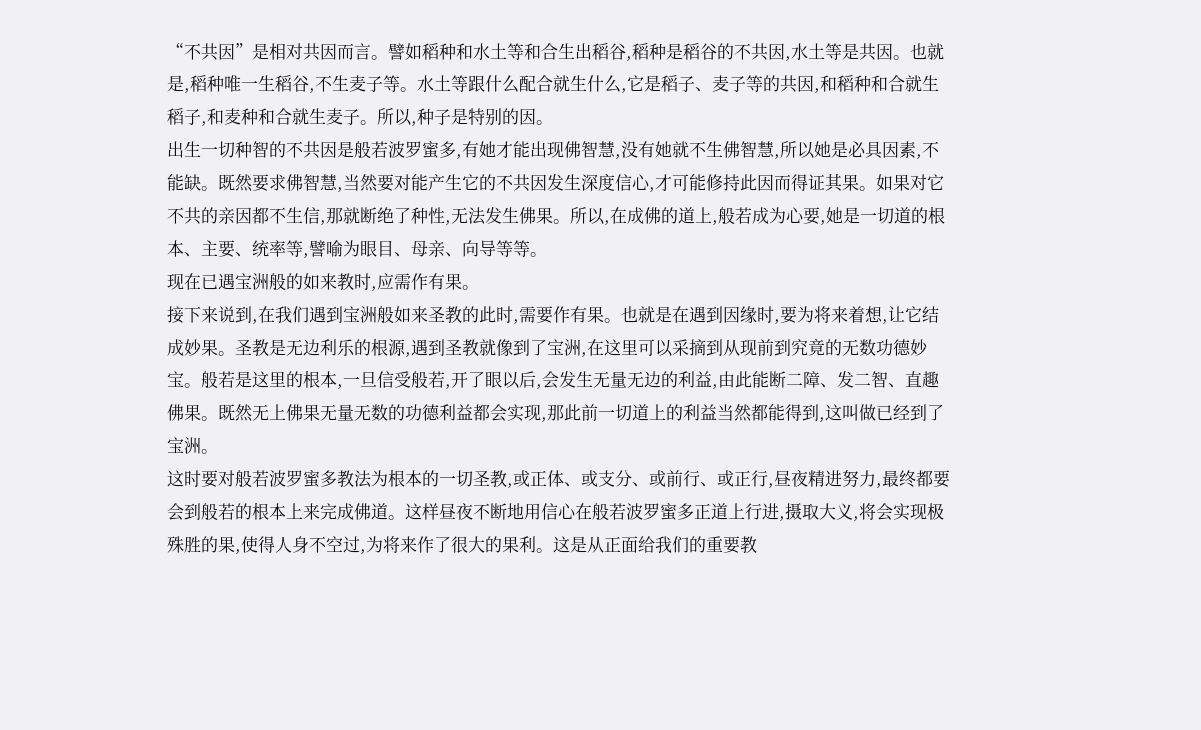“不共因”是相对共因而言。譬如稻种和水土等和合生出稻谷,稻种是稻谷的不共因,水土等是共因。也就是,稻种唯一生稻谷,不生麦子等。水土等跟什么配合就生什么,它是稻子、麦子等的共因,和稻种和合就生稻子,和麦种和合就生麦子。所以,种子是特别的因。
出生一切种智的不共因是般若波罗蜜多,有她才能出现佛智慧,没有她就不生佛智慧,所以她是必具因素,不能缺。既然要求佛智慧,当然要对能产生它的不共因发生深度信心,才可能修持此因而得证其果。如果对它不共的亲因都不生信,那就断绝了种性,无法发生佛果。所以,在成佛的道上,般若成为心要,她是一切道的根本、主要、统率等,譬喻为眼目、母亲、向导等等。
现在已遇宝洲般的如来教时,应需作有果。
接下来说到,在我们遇到宝洲般如来圣教的此时,需要作有果。也就是在遇到因缘时,要为将来着想,让它结成妙果。圣教是无边利乐的根源,遇到圣教就像到了宝洲,在这里可以采摘到从现前到究竟的无数功德妙宝。般若是这里的根本,一旦信受般若,开了眼以后,会发生无量无边的利益,由此能断二障、发二智、直趣佛果。既然无上佛果无量无数的功德利益都会实现,那此前一切道上的利益当然都能得到,这叫做已经到了宝洲。
这时要对般若波罗蜜多教法为根本的一切圣教,或正体、或支分、或前行、或正行,昼夜精进努力,最终都要会到般若的根本上来完成佛道。这样昼夜不断地用信心在般若波罗蜜多正道上行进,摄取大义,将会实现极殊胜的果,使得人身不空过,为将来作了很大的果利。这是从正面给我们的重要教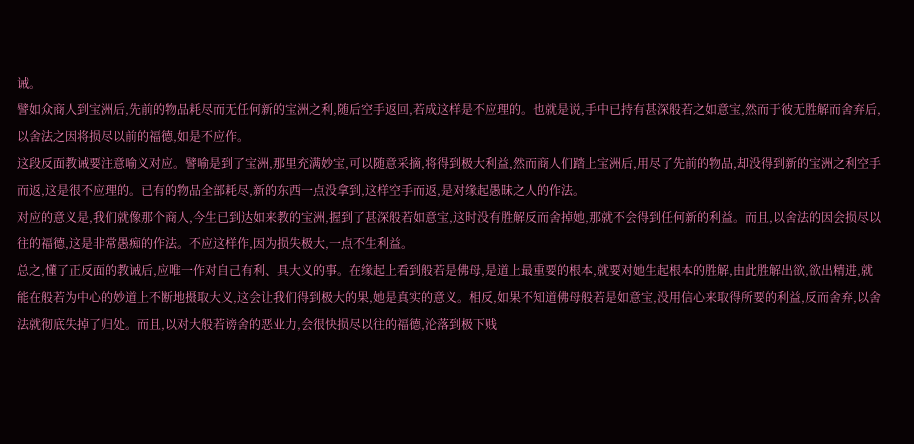诫。
譬如众商人到宝洲后,先前的物品耗尽而无任何新的宝洲之利,随后空手返回,若成这样是不应理的。也就是说,手中已持有甚深般若之如意宝,然而于彼无胜解而舍弃后,以舍法之因将损尽以前的福德,如是不应作。
这段反面教诫要注意喻义对应。譬喻是到了宝洲,那里充满妙宝,可以随意采摘,将得到极大利益,然而商人们踏上宝洲后,用尽了先前的物品,却没得到新的宝洲之利空手而返,这是很不应理的。已有的物品全部耗尽,新的东西一点没拿到,这样空手而返,是对缘起愚昧之人的作法。
对应的意义是,我们就像那个商人,今生已到达如来教的宝洲,握到了甚深般若如意宝,这时没有胜解反而舍掉她,那就不会得到任何新的利益。而且,以舍法的因会损尽以往的福德,这是非常愚痴的作法。不应这样作,因为损失极大,一点不生利益。
总之,懂了正反面的教诫后,应唯一作对自己有利、具大义的事。在缘起上看到般若是佛母,是道上最重要的根本,就要对她生起根本的胜解,由此胜解出欲,欲出精进,就能在般若为中心的妙道上不断地摄取大义,这会让我们得到极大的果,她是真实的意义。相反,如果不知道佛母般若是如意宝,没用信心来取得所要的利益,反而舍弃,以舍法就彻底失掉了归处。而且,以对大般若谤舍的恶业力,会很快损尽以往的福德,沦落到极下贱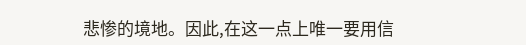悲惨的境地。因此,在这一点上唯一要用信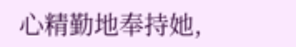心精勤地奉持她,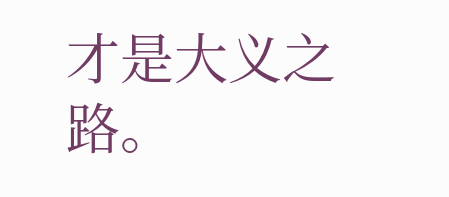才是大义之路。